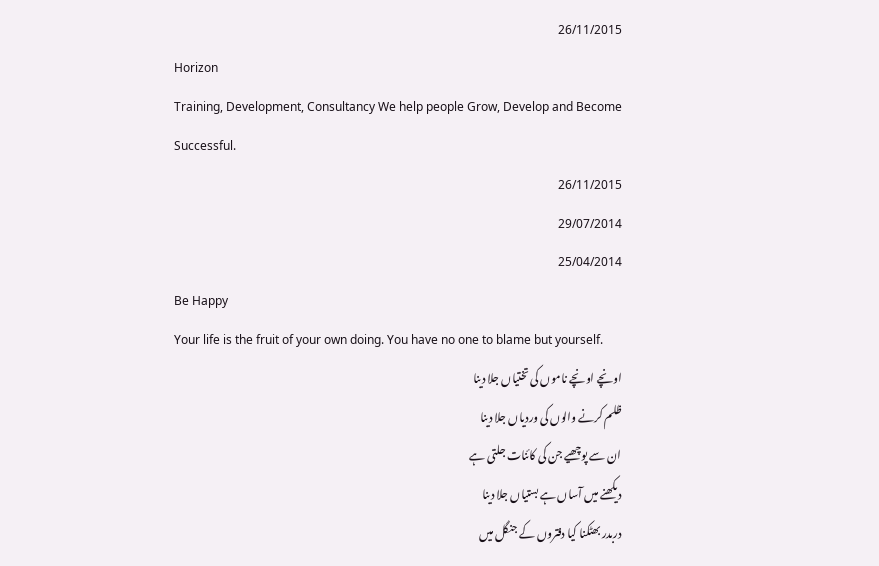26/11/2015
Horizon
Training, Development, Consultancy We help people Grow, Develop and Become Successful.
26/11/2015
29/07/2014
25/04/2014
Be Happy
Your life is the fruit of your own doing. You have no one to blame but yourself.
اونچے اونچے ناموں کی تختیاں جلا دینا
ظلم کرنے والوں کی وردیاں جلا دینا
ان سے پوچھیے جن کی کائنات جلتی ہے
دیکھنے میں آساں ہے بستیاں جلا دینا
دربدر بھٹکنا کیا دفتروں کے جنگل میں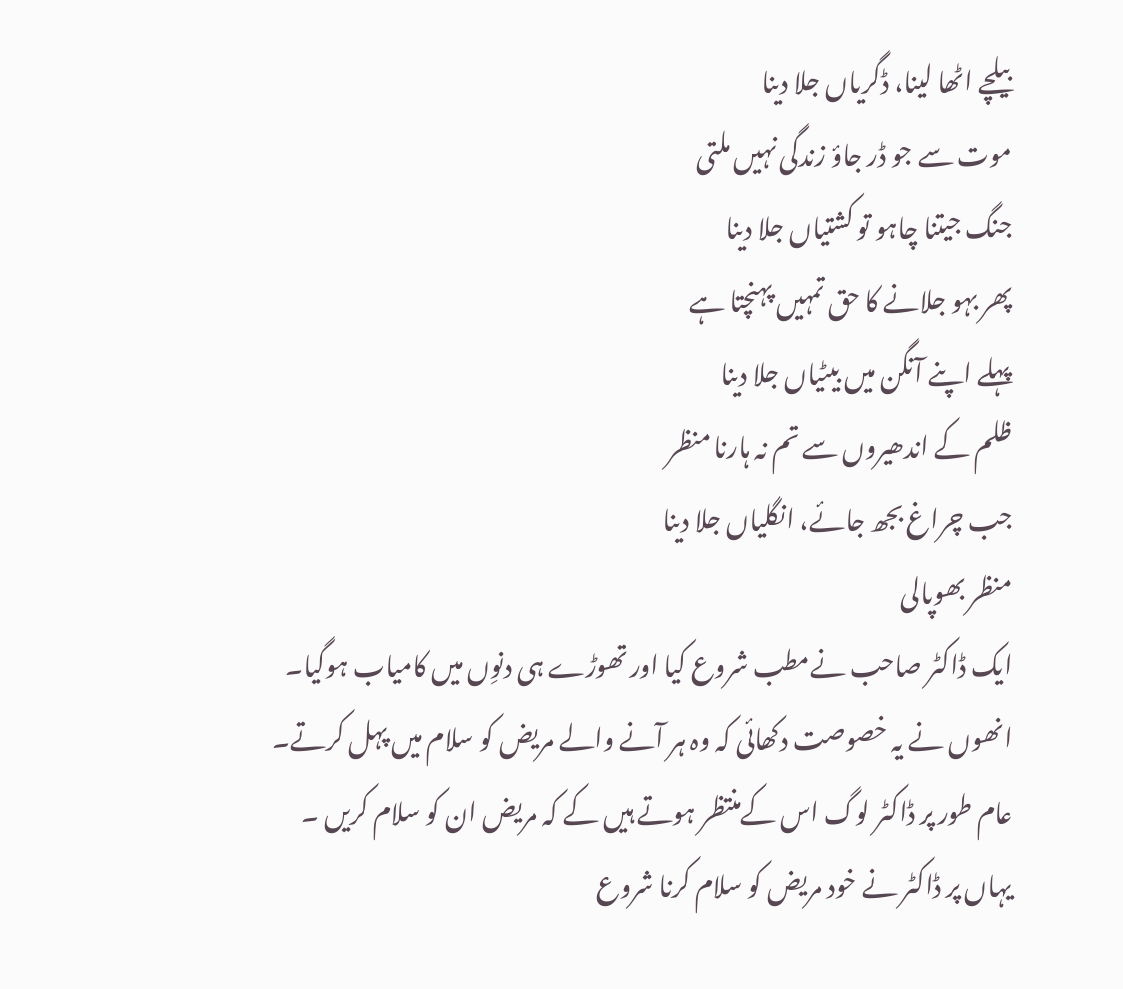بیلچے اٹھا لینا، ڈگریاں جلا دینا
موت سے جو ڈر جاؤ زندگی نہیں ملتی
جنگ جیتنا چاہو تو کشتیاں جلا دینا
پھر بہو جلانے کا حق تمہیں پہنچتا ہے
پہلے اپنے آنگن میں بیٹیاں جلا دینا
ظلم کے اندھیروں سے تم نہ ہارنا منظر
جب چراغ بجھ جائے، انگلیاں جلا دینا
منظر بھوپالی
ایک ڈاکٹر صاحب نےمطب شروع کیا اور تھوڑے ہی دنوِں میں کامیاب ہوگیا۔ انھوں نے یہ خصوصت دکھائی کہ وہ ہر آنے والے مریض کو سلام میں پہل کرتے۔ عام طور پر ڈاکٹر لوگ اس کےمنتظر ہوتے ہیں کے کہ مریض ان کو سلام کریں ۔ یہاں پر ڈاکٹر نے خود مریض کو سلام کرنا شروع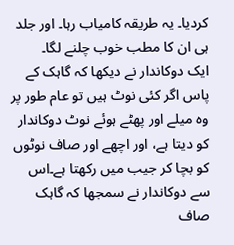کردیا۔ یہ طریقہ کامیاب رہا۔ اور جلد ہی ان کا مطب خوب چلنے لگا۔
ایک دوکاندار نے دیکھا کہ گاہک کے پاس اگر کئی نوٹ ہیں تو عام طور پر وہ میلے اور پھٹے ہوئے نوٹ دوکاندار کو دیتا ہے، اور اچھے اور صاف نوٹوں کو بچا کر جیب میں رکھتا ہے۔اس سے دوکاندار نے سمجھا کہ گاہک صاف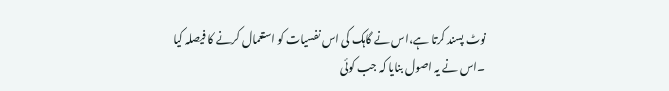نوٹ پسند کرتا ہے،اس نے گاہک کی اس نفسیات کو استعمال کرنے کا فیصلہ کیا ۔اس نے یہ اصول بنایا کہ جب کوئی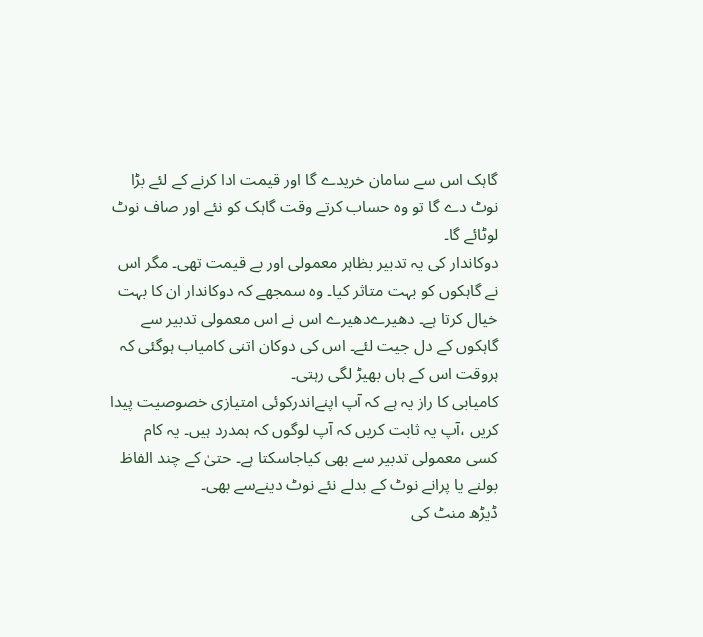گاہک اس سے سامان خریدے گا اور قیمت ادا کرنے کے لئے بڑا نوٹ دے گا تو وہ حساب کرتے وقت گاہک کو نئے اور صاف نوٹ لوٹائے گا۔
دوکاندار کی یہ تدبیر بظاہر معمولی اور بے قیمت تھی۔ مگر اس نے گاہکوں کو بہت متاثر کیا۔ وہ سمجھے کہ دوکاندار ان کا بہت خیال کرتا ہے۔ دھیرےدھیرے اس نے اس معمولی تدبیر سے گاہکوں کے دل جیت لئے۔ اس کی دوکان اتنی کامیاب ہوگئی کہ ہروقت اس کے ہاں بھیڑ لگی رہتی۔
کامیابی کا راز یہ ہے کہ آپ اپنےاندرکوئی امتیازی خصوصیت پیدا کریں ،آپ یہ ثابت کریں کہ آپ لوگوں کہ ہمدرد ہیں۔ یہ کام کسی معمولی تدبیر سے بھی کیاجاسکتا ہے۔ حتیٰ کے چند الفاظ بولنے یا پرانے نوٹ کے بدلے نئے نوٹ دینےسے بھی۔
ڈیڑھ منٹ کی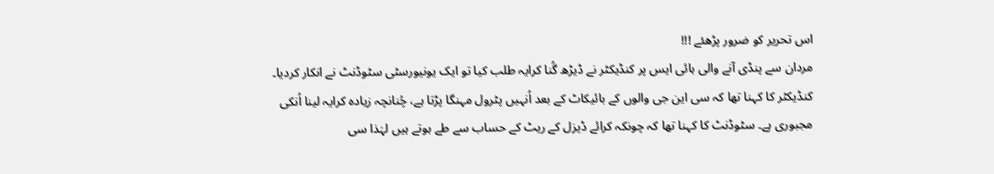اس تحریر کو ضرور پڑھئے !!!
مردان سے پنڈی آنے والی ہائی ایس پر کنڈیکٹر نے ڈیڑھ گُنا کرایہ طلب کیا تو ایک یونیورسٹی سٹوڈنٹ نے انکار کردیا۔
کنڈیکٹر کا کہنا تھا کہ سی این جی والوں کے بائیکاٹ کے بعد اُنہیں پٹرول مہنگا پڑتا ہے، چُنانچہ زیادہ کرایہ لینا اُنکی مجبوری ہے۔ سٹوڈنٹ کا کہنا تھا کہ چونکہ کرائے ڈیزل کے ریٹ کے حساب سے طے ہوتے ہیں لہٰذا سی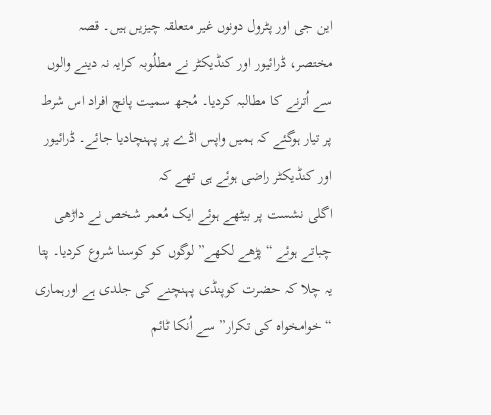این جی اور پٹرول دونوں غیر متعلقہ چیزیں ہیں۔ قصہ مختصر، ڈرائیور اور کنڈیکٹر نے مطلُوبہ کرایہ نہ دینے والوں سے اُترنے کا مطالبہ کردیا۔ مُجھ سمیت پانچ افراد اس شرط پر تیار ہوگئے کہ ہمیں واپس اڈے پر پہنچادیا جائے۔ ڈرائیور اور کنڈیکٹر راضی ہوئے ہی تھے کہ
اگلی نشست پر بیٹھے ہوئے ایک مُعمر شخص نے داڑھی چباتے ہوئے “پڑھے لکھے” لوگوں کو کوسنا شروع کردیا۔ پتا یہ چلا کہ حضرت کوپنڈی پہنچنے کی جلدی ہے اورہماری “خوامخواہ کی تکرار” سے اُنکا ٹائم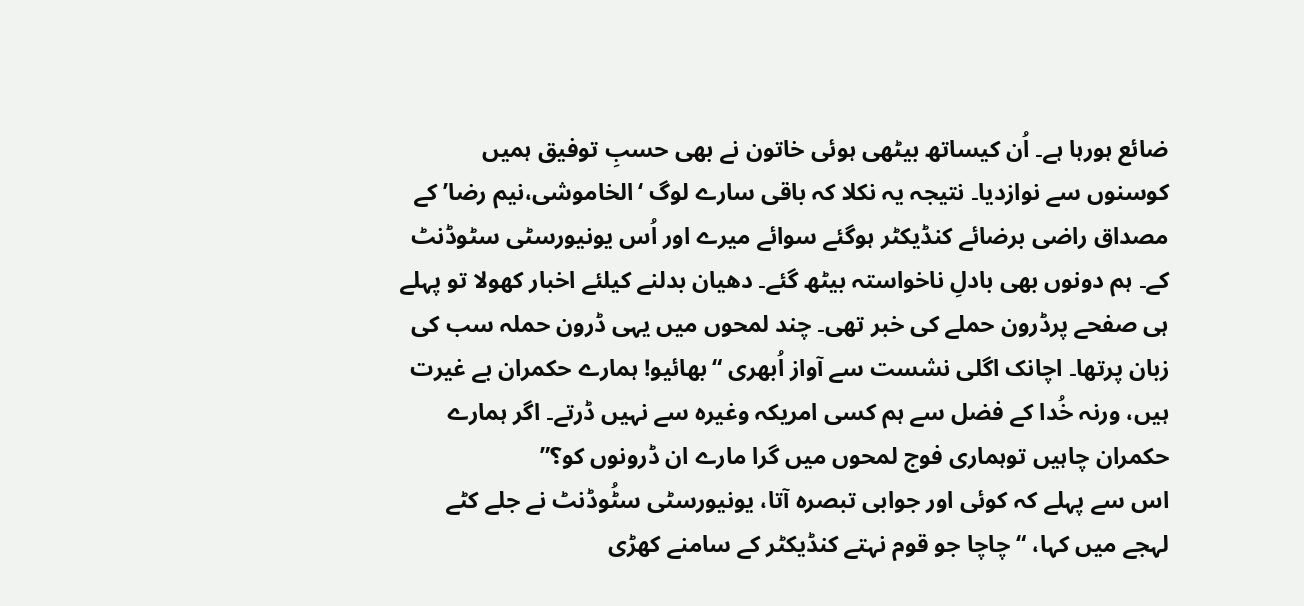ضائع ہورہا ہے۔ اُن کیساتھ بیٹھی ہوئی خاتون نے بھی حسبِ توفیق ہمیں کوسنوں سے نوازدیا۔ نتیجہ یہ نکلا کہ باقی سارے لوگ ‘الخاموشی،نیم رضا’ کے مصداق راضی برضائے کنڈیکٹر ہوگئے سوائے میرے اور اُس یونیورسٹی سٹوڈنٹ کے۔ ہم دونوں بھی بادلِ ناخواستہ بیٹھ گئے۔ دھیان بدلنے کیلئے اخبار کھولا تو پہلے ہی صفحے پرڈرون حملے کی خبر تھی۔ چند لمحوں میں یہی ڈرون حملہ سب کی زبان پرتھا۔ اچانک اگلی نشست سے آواز اُبھری “بھائیو! ہمارے حکمران بے غیرت ہیں، ورنہ خُدا کے فضل سے ہم کسی امریکہ وغیرہ سے نہیں ڈرتے۔ اگر ہمارے حکمران چاہیں توہماری فوج لمحوں میں گرا مارے ان ڈرونوں کو؟”
اس سے پہلے کہ کوئی اور جوابی تبصرہ آتا، یونیورسٹی سٹُوڈنٹ نے جلے کٹے لہجے میں کہا، “چاچا جو قوم نہتے کنڈیکٹر کے سامنے کھڑی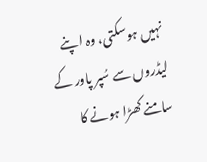نہیں ہوسکتی، وہ اپنے لیڈروں سے سُپر پاور کے سامنے کھڑا ہونے کا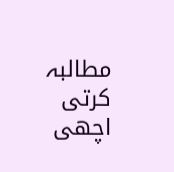مطالبہ کرتی اچھی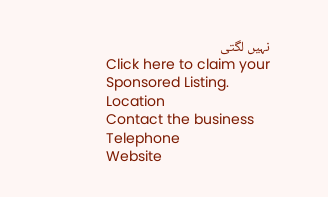نہیں لگتی
Click here to claim your Sponsored Listing.
Location
Contact the business
Telephone
Website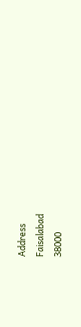Address
Faisalabad
38000